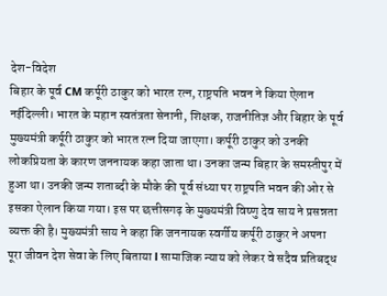देश-विदेश
बिहार के पूर्व CM कर्पूरी ठाकुर को भारत रत्न, राष्ट्रपति भवन ने किया ऐलान
नईदिल्ली। भारत के महान स्वतंत्रता सेनानी, शिक्षक, राजनीतिज्ञ और बिहार के पूर्व मुख्यमंत्री कर्पूरी ठाकुर को भारत रत्न दिया जाएगा। कर्पूरी ठाकुर को उनकी लोकप्रियता के कारण जननायक कहा जाता था। उनका जन्म बिहार के समस्तीपुर में हुआ था। उनकी जन्म शताब्दी के मौके की पूर्व संध्या पर राष्ट्रपति भवन की ओर से इसका ऐलान किया गया। इस पर छत्तीसगढ़ के मुख्यमंत्री विष्णु देव साय ने प्रसन्नता व्यक्त की है। मुख्यमंत्री साय ने कहा कि जननायक स्वर्गीय कर्पूरी ठाकुर ने अपना पूरा जीवन देश सेवा के लिए बिताया l सामाजिक न्याय को लेकर वे सदैव प्रतिबद्ध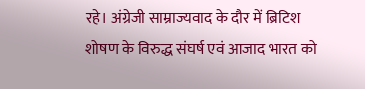रहे। अंग्रेजी साम्राज्यवाद के दौर में ब्रिटिश शोषण के विरुद्ध संघर्ष एवं आजाद भारत को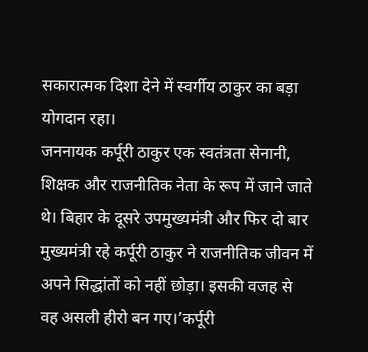सकारात्मक दिशा देने में स्वर्गीय ठाकुर का बड़ा योगदान रहा।
जननायक कर्पूरी ठाकुर एक स्वतंत्रता सेनानी, शिक्षक और राजनीतिक नेता के रूप में जाने जाते थे। बिहार के दूसरे उपमुख्यमंत्री और फिर दो बार मुख्यमंत्री रहे कर्पूरी ठाकुर ने राजनीतिक जीवन में अपने सिद्धांतों को नहीं छोड़ा। इसकी वजह से वह असली हीरो बन गए।’कर्पूरी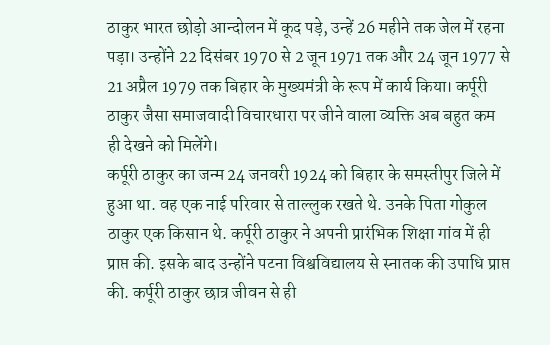ठाकुर भारत छोड़ो आन्दोलन में कूद पड़े, उन्हें 26 महीने तक जेल में रहना पड़ा। उन्होंने 22 दिसंबर 1970 से 2 जून 1971 तक और 24 जून 1977 से 21 अप्रैल 1979 तक बिहार के मुख्यमंत्री के रूप में कार्य किया। कर्पूरी ठाकुर जैसा समाजवादी विचारधारा पर जीने वाला व्यक्ति अब बहुत कम ही देखने को मिलेंगे।
कर्पूरी ठाकुर का जन्म 24 जनवरी 1924 को बिहार के समस्तीपुर जिले में हुआ था. वह एक नाई परिवार से ताल्लुक रखते थे. उनके पिता गोकुल ठाकुर एक किसान थे. कर्पूरी ठाकुर ने अपनी प्रारंभिक शिक्षा गांव में ही प्राप्त की. इसके बाद उन्होंने पटना विश्वविद्यालय से स्नातक की उपाधि प्राप्त की. कर्पूरी ठाकुर छात्र जीवन से ही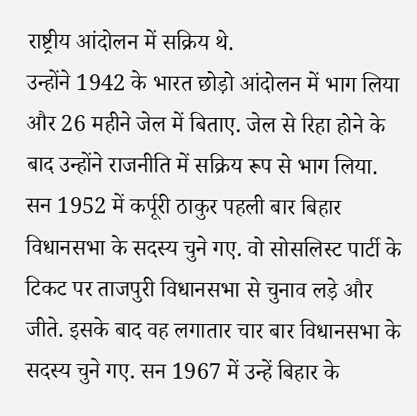राष्ट्रीय आंदोलन में सक्रिय थे.
उन्होंने 1942 के भारत छोड़ो आंदोलन में भाग लिया और 26 महीने जेल में बिताए. जेल से रिहा होने के बाद उन्होंने राजनीति में सक्रिय रूप से भाग लिया. सन 1952 में कर्पूरी ठाकुर पहली बार बिहार विधानसभा के सदस्य चुने गए. वो सोसलिस्ट पार्टी के टिकट पर ताजपुरी विधानसभा से चुनाव लड़े और जीते. इसके बाद वह लगातार चार बार विधानसभा के सदस्य चुने गए. सन 1967 में उन्हें बिहार के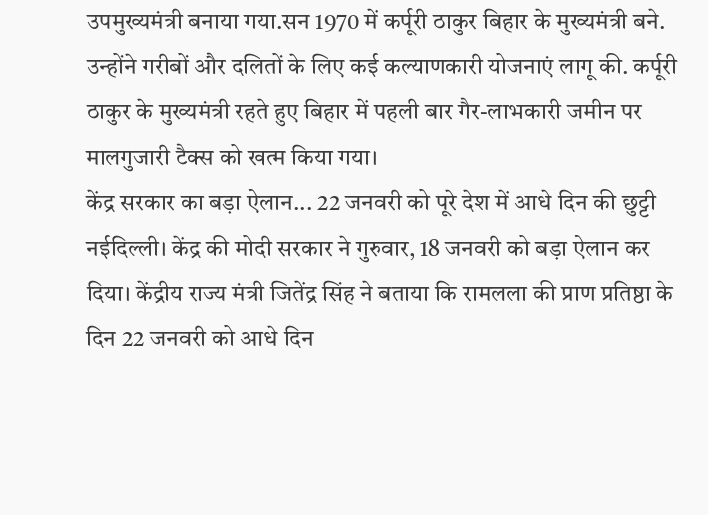उपमुख्यमंत्री बनाया गया.सन 1970 में कर्पूरी ठाकुर बिहार के मुख्यमंत्री बने. उन्होंने गरीबों और दलितों के लिए कई कल्याणकारी योजनाएं लागू की. कर्पूरी ठाकुर के मुख्यमंत्री रहते हुए बिहार में पहली बार गैर-लाभकारी जमीन पर मालगुजारी टैक्स को खत्म किया गया।
केंद्र सरकार का बड़ा ऐलान... 22 जनवरी को पूरे देश में आधे दिन की छुट्टी
नईदिल्ली। केंद्र की मोदी सरकार ने गुरुवार, 18 जनवरी को बड़ा ऐलान कर दिया। केंद्रीय राज्य मंत्री जितेंद्र सिंह ने बताया कि रामलला की प्राण प्रतिष्ठा के दिन 22 जनवरी को आधे दिन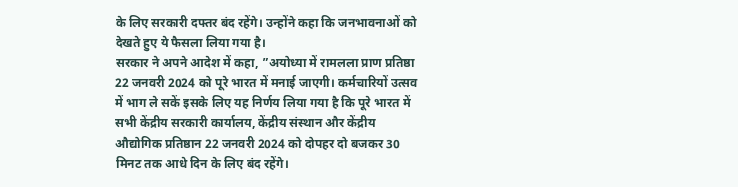के लिए सरकारी दफ्तर बंद रहेंगे। उन्होंने कहा कि जनभावनाओं को देखते हुए ये फैसला लिया गया है।
सरकार ने अपने आदेश में कहा, ”अयोध्या में रामलला प्राण प्रतिष्ठा 22 जनवरी 2024 को पूरे भारत में मनाई जाएगी। कर्मचारियों उत्सव में भाग ले सकें इसके लिए यह निर्णय लिया गया है कि पूरे भारत में सभी केंद्रीय सरकारी कार्यालय, केंद्रीय संस्थान और केंद्रीय औद्योगिक प्रतिष्ठान 22 जनवरी 2024 को दोपहर दो बजकर 30 मिनट तक आधे दिन के लिए बंद रहेंगे।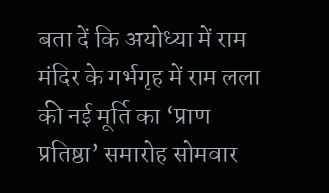बता दें कि अयोध्या में राम मंदिर के गर्भगृह में राम लला की नई मूर्ति का ‘प्राण प्रतिष्ठा’ समारोह सोमवार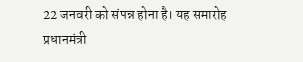22 जनवरी को संपन्न होना है। यह समारोह प्रधानमंत्री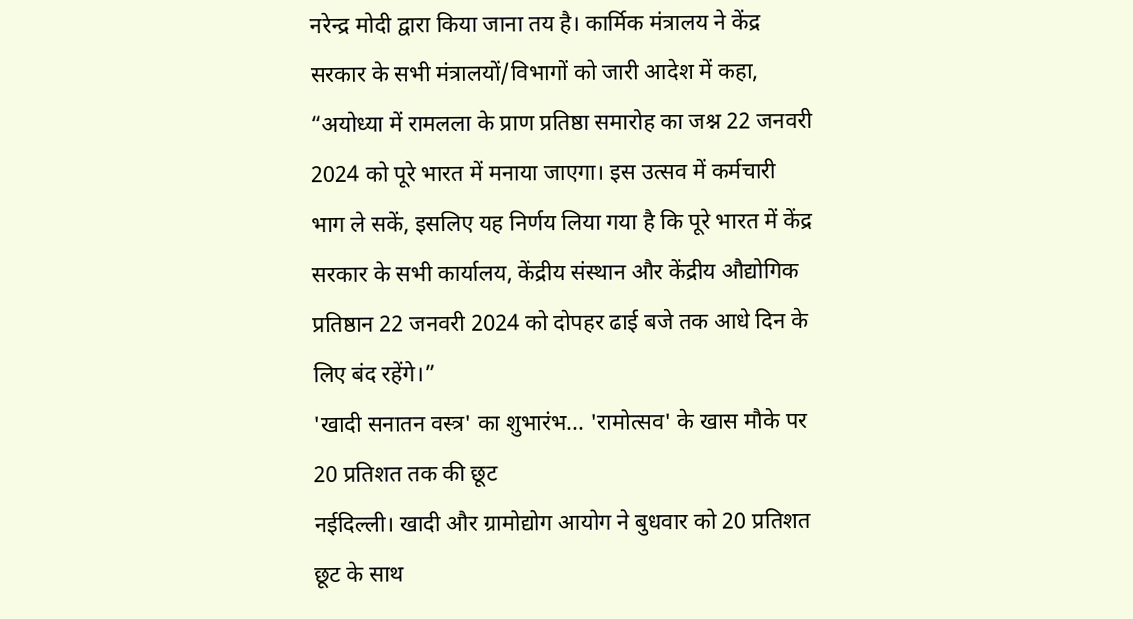नरेन्द्र मोदी द्वारा किया जाना तय है। कार्मिक मंत्रालय ने केंद्र सरकार के सभी मंत्रालयों/विभागों को जारी आदेश में कहा, “अयोध्या में रामलला के प्राण प्रतिष्ठा समारोह का जश्न 22 जनवरी 2024 को पूरे भारत में मनाया जाएगा। इस उत्सव में कर्मचारी भाग ले सकें, इसलिए यह निर्णय लिया गया है कि पूरे भारत में केंद्र सरकार के सभी कार्यालय, केंद्रीय संस्थान और केंद्रीय औद्योगिक प्रतिष्ठान 22 जनवरी 2024 को दोपहर ढाई बजे तक आधे दिन के लिए बंद रहेंगे।”
'खादी सनातन वस्त्र' का शुभारंभ... 'रामोत्सव' के खास मौके पर 20 प्रतिशत तक की छूट
नईदिल्ली। खादी और ग्रामोद्योग आयोग ने बुधवार को 20 प्रतिशत छूट के साथ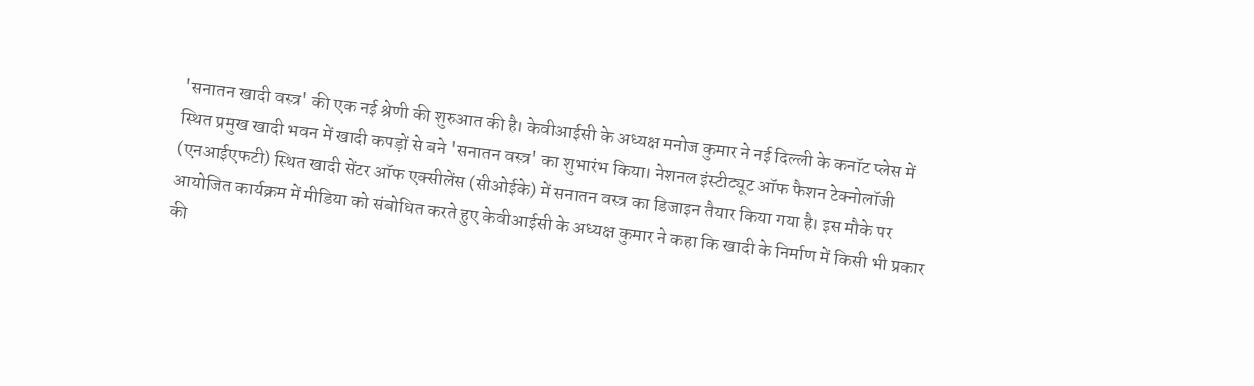'सनातन खादी वस्त्र' की एक नई श्रेणी की शुरुआत की है। केवीआईसी के अध्यक्ष मनोज कुमार ने नई दिल्ली के कनॉट प्लेस में स्थित प्रमुख खादी भवन में खादी कपड़ों से बने 'सनातन वस्त्र' का शुभारंभ किया। नेशनल इंस्टीट्यूट ऑफ फैशन टेक्नोलॉजी (एनआईएफटी) स्थित खादी सेंटर ऑफ एक्सीलेंस (सीओईके) में सनातन वस्त्र का डिजाइन तैयार किया गया है। इस मौके पर आयोजित कार्यक्रम में मीडिया को संबोधित करते हुए केवीआईसी के अध्यक्ष कुमार ने कहा कि खादी के निर्माण में किसी भी प्रकार की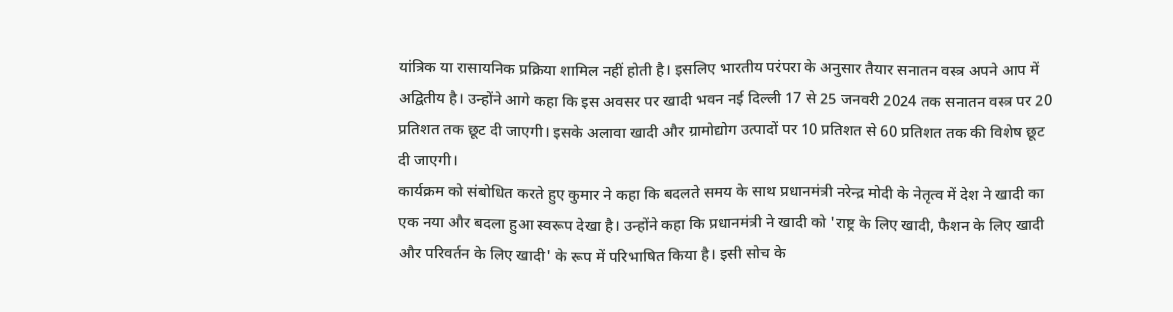यांत्रिक या रासायनिक प्रक्रिया शामिल नहीं होती है। इसलिए भारतीय परंपरा के अनुसार तैयार सनातन वस्त्र अपने आप में अद्वितीय है। उन्होंने आगे कहा कि इस अवसर पर खादी भवन नई दिल्ली 17 से 25 जनवरी 2024 तक सनातन वस्त्र पर 20 प्रतिशत तक छूट दी जाएगी। इसके अलावा खादी और ग्रामोद्योग उत्पादों पर 10 प्रतिशत से 60 प्रतिशत तक की विशेष छूट दी जाएगी।
कार्यक्रम को संबोधित करते हुए कुमार ने कहा कि बदलते समय के साथ प्रधानमंत्री नरेन्द्र मोदी के नेतृत्व में देश ने खादी का एक नया और बदला हुआ स्वरूप देखा है। उन्होंने कहा कि प्रधानमंत्री ने खादी को 'राष्ट्र के लिए खादी, फैशन के लिए खादी और परिवर्तन के लिए खादी' के रूप में परिभाषित किया है। इसी सोच के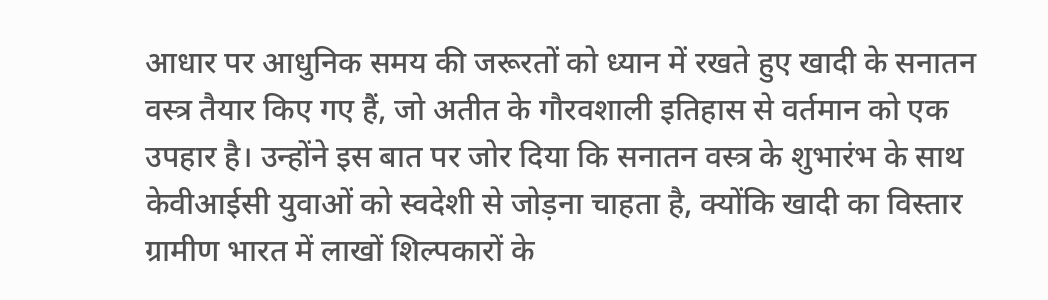आधार पर आधुनिक समय की जरूरतों को ध्यान में रखते हुए खादी के सनातन वस्त्र तैयार किए गए हैं, जो अतीत के गौरवशाली इतिहास से वर्तमान को एक उपहार है। उन्होंने इस बात पर जोर दिया कि सनातन वस्त्र के शुभारंभ के साथ केवीआईसी युवाओं को स्वदेशी से जोड़ना चाहता है, क्योंकि खादी का विस्तार ग्रामीण भारत में लाखों शिल्पकारों के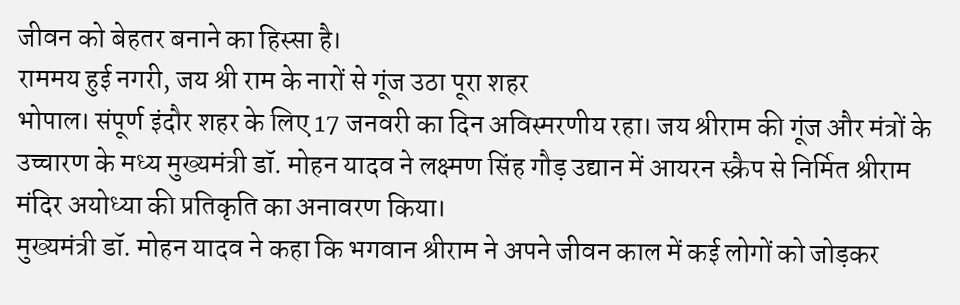जीवन को बेहतर बनाने का हिस्सा है।
राममय हुई नगरी, जय श्री राम के नारों से गूंज उठा पूरा शहर
भोपाल। संपूर्ण इंदौर शहर के लिए 17 जनवरी का दिन अविस्मरणीय रहा। जय श्रीराम की गूंज और मंत्रों के उच्चारण के मध्य मुख्यमंत्री डॉ. मोहन यादव ने लक्ष्मण सिंह गौड़ उद्यान में आयरन स्क्रैप से निर्मित श्रीराम मंदिर अयोध्या की प्रतिकृति का अनावरण किया।
मुख्यमंत्री डॉ. मोहन यादव ने कहा कि भगवान श्रीराम ने अपने जीवन काल में कई लोगों को जोड़कर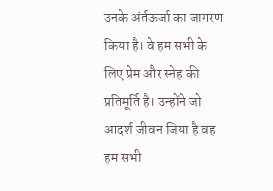उनके अंर्तऊर्जा का जागरण किया है। वे हम सभी के लिए प्रेम और स्नेह की प्रतिमूर्ति है। उन्होंने जो आदर्श जीवन जिया है वह हम सभी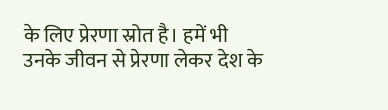के लिए प्रेरणा स्रोत है। हमें भी उनके जीवन से प्रेरणा लेकर देश के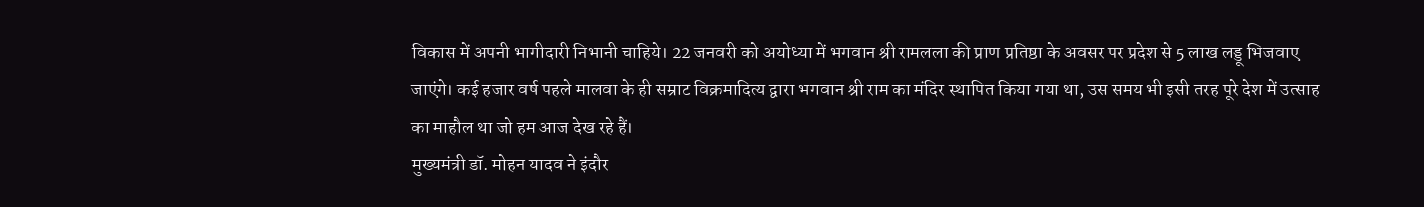विकास में अपनी भागीदारी निभानी चाहिये। 22 जनवरी को अयोध्या में भगवान श्री रामलला की प्राण प्रतिष्ठा के अवसर पर प्रदेश से 5 लाख लड्डू भिजवाए जाएंगे। कई हजार वर्ष पहले मालवा के ही सम्राट विक्रमादित्य द्वारा भगवान श्री राम का मंदिर स्थापित किया गया था, उस समय भी इसी तरह पूरे देश में उत्साह का माहौल था जो हम आज देख रहे हैं।
मुख्यमंत्री डॉ. मोहन यादव ने इंदौर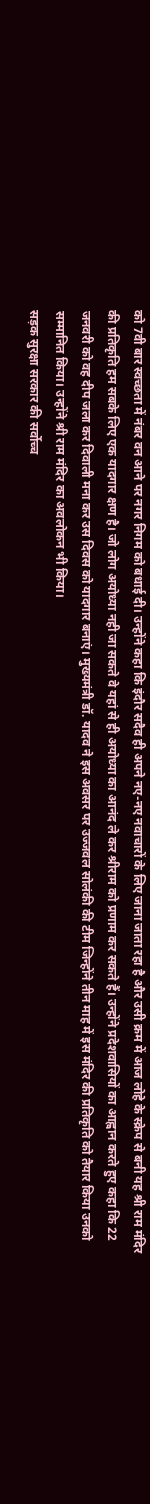को 7वी बार स्वच्छता में नंबर वन आने पर नगर निगम को बधाई दी। उन्होंने कहा कि इंदौर सदैव ही अपने नए-नए नवाचारों के लिए जाना जाता रहा है और उसी क्रम में आज लोहे के स्क्रेप से बनी यह श्री राम मंदिर की प्रतिकृति हम सबके लिए एक यादगार क्षण है। जो लोग अयोध्या नही जा सकते वे यहां से ही अयोध्या का आनंद ले कर श्रीराम को प्रणाम कर सकते हैं। उन्होंने प्रदेशवासियों का आह्वान करते हुए कहा कि 22 जनवरी को वह दीप जला कर दिवाली मना कर उस दिवस को यादगार बनाएं। मुख्यमंत्री डॉ. यादव ने इस अवसर पर उज्जवल सोलंकी की टीम जिन्होंने तीन माह में इस मंदिर की प्रतिकृति को तैयार किया उनको सम्मानित किया। उन्होंने श्री राम मंदिर का अवलोकन भी किया।
सड़क सुरक्षा सरकार की सर्वोच्च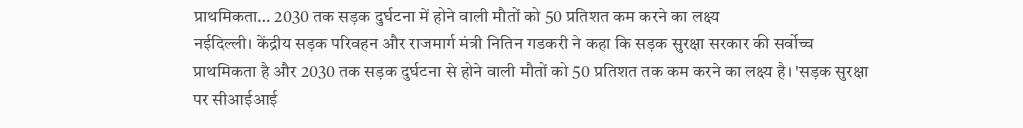प्राथमिकता… 2030 तक सड़क दुर्घटना में होने वाली मौतों को 50 प्रतिशत कम करने का लक्ष्य
नईदिल्ली। केंद्रीय सड़क परिवहन और राजमार्ग मंत्री नितिन गडकरी ने कहा कि सड़क सुरक्षा सरकार की सर्वोच्च प्राथमिकता है और 2030 तक सड़क दुर्घटना से होने वाली मौतों को 50 प्रतिशत तक कम करने का लक्ष्य है। 'सड़क सुरक्षा पर सीआईआई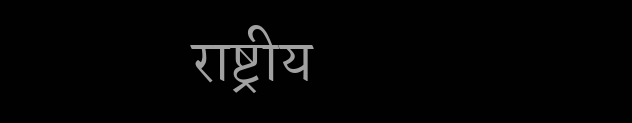राष्ट्रीय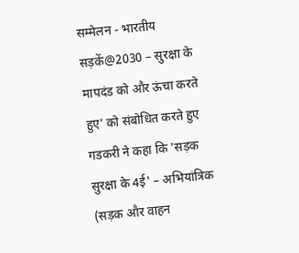सम्मेलन - भारतीय सड़कें@2030 – सुरक्षा के मापदंड को और ऊंचा करते हुए' को संबोधित करते हुए गडकरी ने कहा कि 'सड़क सुरक्षा के 4ई' – अभियांत्रिक (सड़क और वाहन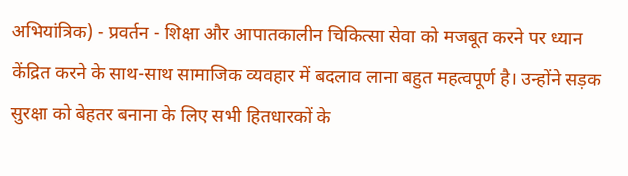अभियांत्रिक) - प्रवर्तन - शिक्षा और आपातकालीन चिकित्सा सेवा को मजबूत करने पर ध्यान केंद्रित करने के साथ-साथ सामाजिक व्यवहार में बदलाव लाना बहुत महत्वपूर्ण है। उन्होंने सड़क सुरक्षा को बेहतर बनाना के लिए सभी हितधारकों के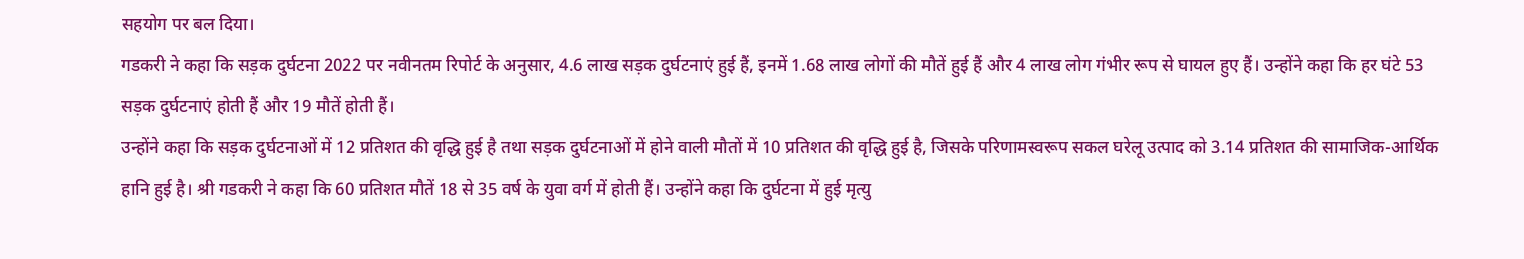सहयोग पर बल दिया।
गडकरी ने कहा कि सड़क दुर्घटना 2022 पर नवीनतम रिपोर्ट के अनुसार, 4.6 लाख सड़क दुर्घटनाएं हुई हैं, इनमें 1.68 लाख लोगों की मौतें हुई हैं और 4 लाख लोग गंभीर रूप से घायल हुए हैं। उन्होंने कहा कि हर घंटे 53 सड़क दुर्घटनाएं होती हैं और 19 मौतें होती हैं।
उन्होंने कहा कि सड़क दुर्घटनाओं में 12 प्रतिशत की वृद्धि हुई है तथा सड़क दुर्घटनाओं में होने वाली मौतों में 10 प्रतिशत की वृद्धि हुई है, जिसके परिणामस्वरूप सकल घरेलू उत्पाद को 3.14 प्रतिशत की सामाजिक-आर्थिक हानि हुई है। श्री गडकरी ने कहा कि 60 प्रतिशत मौतें 18 से 35 वर्ष के युवा वर्ग में होती हैं। उन्होंने कहा कि दुर्घटना में हुई मृत्यु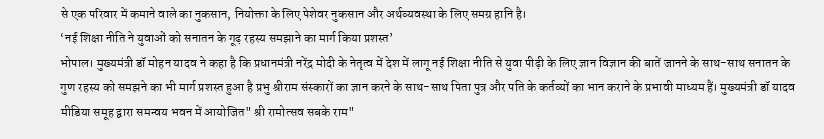से एक परिवार में कमाने वाले का नुकसान, नियोक्ता के लिए पेशेवर नुकसान और अर्थव्यवस्था के लिए समग्र हानि है।
‘नई शिक्षा नीति ने युवाओं को सनातन के गूढ़ रहस्य समझाने का मार्ग किया प्रशस्त’
भोपाल। मुख्यमंत्री डॉ मोहन यादव ने कहा है कि प्रधानमंत्री नरेंद्र मोदी के नेतृत्व में देश में लागू नई शिक्षा नीति से युवा पीढ़ी के लिए ज्ञान विज्ञान की बातें जानने के साथ-साथ सनातन के गुण रहस्य को समझने का भी मार्ग प्रशस्त हुआ है प्रभु श्रीराम संस्कारों का ज्ञान करने के साथ-साथ पिता पुत्र और पति के कर्तव्यों का भान कराने के प्रभावी माध्यम हैं। मुख्यमंत्री डॉ यादव मीडिया समूह द्वारा समन्वय भवन में आयोजित" श्री रामोत्सव सबके राम"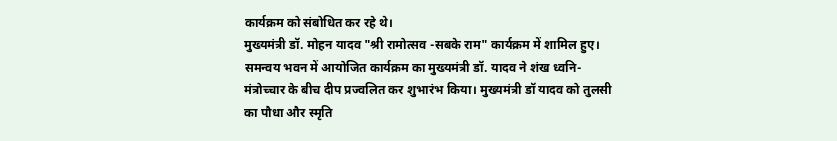कार्यक्रम को संबोधित कर रहे थे।
मुख्यमंत्री डॉ. मोहन यादव "श्री रामोत्सव -सबके राम" कार्यक्रम में शामिल हुए। समन्वय भवन में आयोजित कार्यक्रम का मुख्यमंत्री डॉ. यादव ने शंख ध्वनि- मंत्रोच्चार के बीच दीप प्रज्वलित कर शुभारंभ किया। मुख्यमंत्री डॉ यादव को तुलसी का पौधा और स्मृति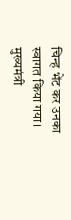चिन्ह भेंट कर उनका स्वागत किया गया।
मुख्यमंत्री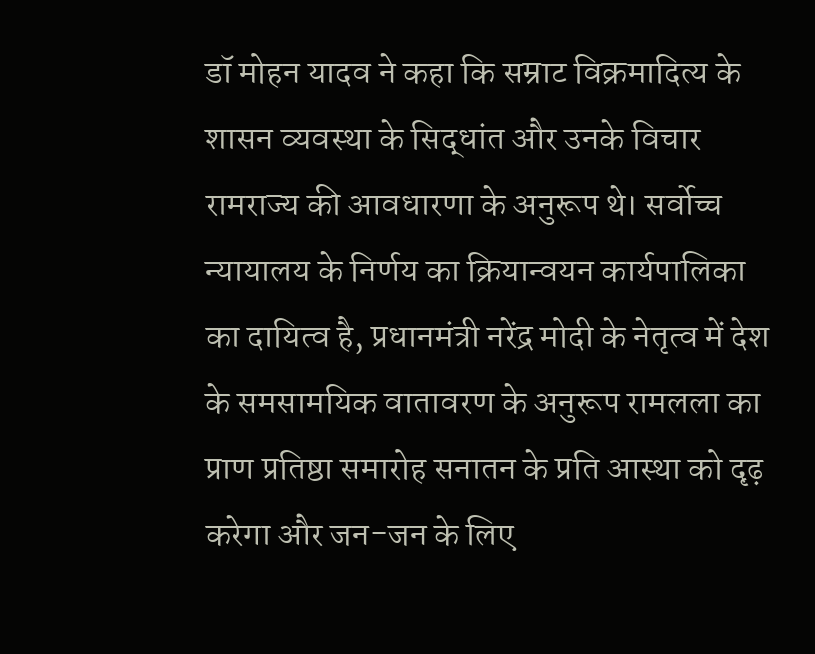डॉ मोहन यादव ने कहा कि सम्राट विक्रमादित्य के शासन व्यवस्था के सिद्धांत और उनके विचार रामराज्य की आवधारणा के अनुरूप थे। सर्वोच्च न्यायालय के निर्णय का क्रियान्वयन कार्यपालिका का दायित्व है, प्रधानमंत्री नरेंद्र मोदी के नेतृत्व में देश के समसामयिक वातावरण के अनुरूप रामलला का प्राण प्रतिष्ठा समारोह सनातन के प्रति आस्था को दृढ़ करेगा और जन-जन के लिए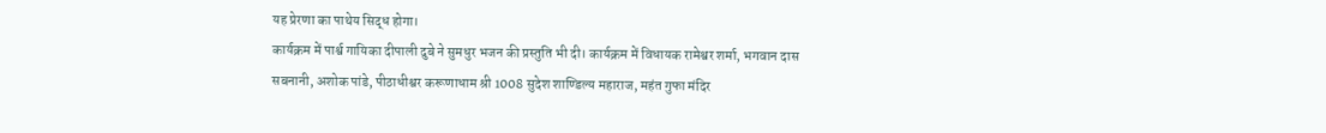यह प्रेरणा का पाथेय सिद्ध होगा।
कार्यक्रम में पार्श्व गायिका दीपाली दुबे ने सुमधुर भजन की प्रस्तुति भी दी। कार्यक्रम में विधायक रामेश्वर शर्मा, भगवान दास सबनानी, अशोक पांडे, पीठाधीश्वर करूणाधाम श्री 1008 सुदेश शाण्डिल्य महाराज, महंत गुफा मंदिर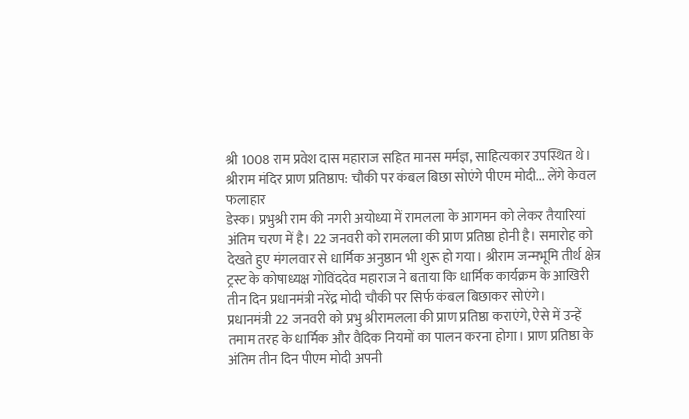श्री 1008 राम प्रवेश दास महाराज सहित मानस मर्मज्ञ, साहित्यकार उपस्थित थे।
श्रीराम मंदिर प्राण प्रतिष्ठाप: चौकी पर कंबल बिछा सोएंगे पीएम मोदी... लेंगे केवल फलाहार
डेस्क। प्रभुश्री राम की नगरी अयोध्या में रामलला के आगमन को लेकर तैयारियां अंतिम चरण में है। 22 जनवरी को रामलला की प्राण प्रतिष्ठा होनी है। समारोह को देखते हुए मंगलवार से धार्मिक अनुष्ठान भी शुरू हो गया। श्रीराम जन्मभूमि तीर्थ क्षेत्र ट्रस्ट के कोषाध्यक्ष गोविंददेव महाराज ने बताया कि धार्मिक कार्यक्रम के आखिरी तीन दिन प्रधानमंत्री नरेंद्र मोदी चौकी पर सिर्फ कंबल बिछाकर सोएंगे।
प्रधानमंत्री 22 जनवरी को प्रभु श्रीरामलला की प्राण प्रतिष्ठा कराएंगे, ऐसे में उन्हें तमाम तरह के धार्मिक और वैदिक नियमों का पालन करना होगा। प्राण प्रतिष्ठा के अंतिम तीन दिन पीएम मोदी अपनी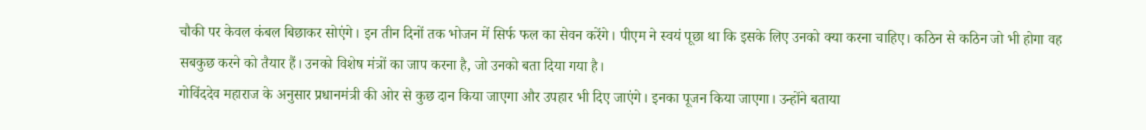चौकी पर केवल कंबल बिछाकर सोएंगे। इन तीन दिनों तक भोजन में सिर्फ फल का सेवन करेंगे। पीएम ने स्वयं पूछा था कि इसके लिए उनको क्या करना चाहिए। कठिन से कठिन जो भी होगा वह सबकुछ करने को तैयार हैं। उनको विशेष मंत्रों का जाप करना है, जो उनको बता दिया गया है।
गोविंददेव महाराज के अनुसार प्रधानमंत्री की ओर से कुछ दान किया जाएगा और उपहार भी दिए जाएंगे। इनका पूजन किया जाएगा। उन्होंने बताया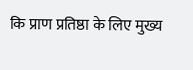कि प्राण प्रतिष्ठा के लिए मुख्य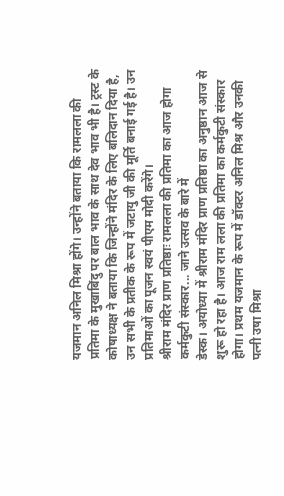यजमान अनिल मिश्रा होंगे। उन्होंने बताया कि रामलला की प्रतिमा के मुखाबिंदु पर बाल भाव के साथ देव भाव भी है। ट्रस्ट के कोषाध्यक्ष ने बताया कि जिन्होंने मंदिर के लिए बलिदान दिया है, उन सभी के प्रतीक के रूप में जटायु जी की मूर्ति बनाई गई है। उन प्रतिमाओं का पूजन स्वयं पीएम मोदी करेंगे।
श्रीराम मंदिर प्राण प्रतिष्ठाः रामलला की प्रतिमा का आज होगा कर्मकुटी संस्कार... जाने उत्सव के बारे में
डेस्क। अयोध्या में श्रीराम मंदिर प्राण प्रतिष्ठा का अनुष्ठान आज से शुरू हो रहा है। आज राम लला की प्रतिमा का कर्मकुटी संस्कार होगा। प्रथम यजमान के रूप में डॉक्टर अनिल मिश्र और उनकी पत्नी उषा मिश्रा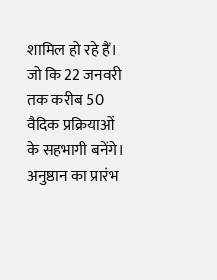शामिल हो रहे हैं। जो कि 22 जनवरी तक करीब 50 वैदिक प्रक्रियाओं के सहभागी बनेंगे। अनुष्ठान का प्रारंभ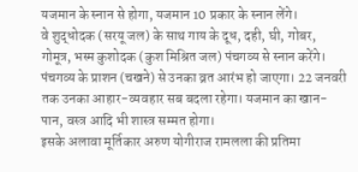यजमान के स्नान से होगा, यजमान 10 प्रकार के स्नान लेंगे।
वे शुद्धोदक (सरयू जल) के साथ गाय के दूध, दही, घी, गोबर, गोमूत्र, भस्म कुशोदक (कुश मिश्रित जल) पंचगव्य से स्नान करेंगे। पंचगव्य के प्राशन (चखने) से उनका व्रत आरंभ हो जाएगा। 22 जनवरी तक उनका आहार-व्यवहार सब बदला रहेगा। यजमान का खान-पान, वस्त्र आदि भी शास्त्र सम्मत होगा।
इसके अलावा मूर्तिकार अरुण योगीराज रामलला की प्रतिमा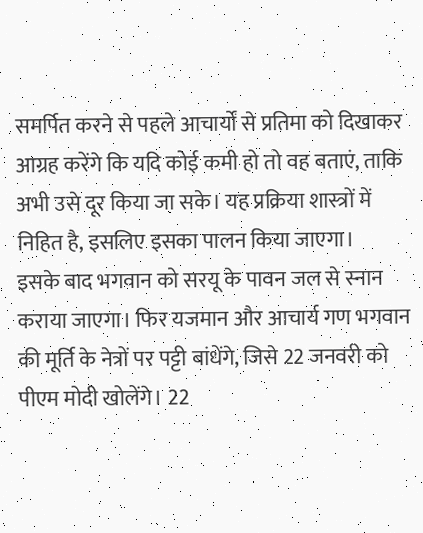समर्पित करने से पहले आचार्यों से प्रतिमा को दिखाकर आग्रह करेंगे कि यदि कोई कमी हो तो वह बताएं, ताकि अभी उसे दूर किया जा सके। यह प्रक्रिया शास्त्रों में निहित है, इसलिए इसका पालन किया जाएगा।
इसके बाद भगवान को सरयू के पावन जल से स्नान कराया जाएगा। फिर यजमान और आचार्य गण भगवान की मूर्ति के नेत्रों पर पट्टी बांधेंगे, जिसे 22 जनवरी को पीएम मोदी खोलेंगे। 22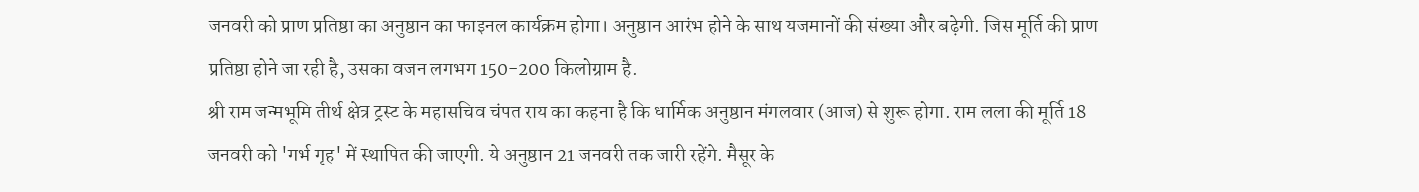जनवरी को प्राण प्रतिष्ठा का अनुष्ठान का फाइनल कार्यक्रम होगा। अनुष्ठान आरंभ होने के साथ यजमानों की संख्या और बढ़ेगी. जिस मूर्ति की प्राण प्रतिष्ठा होने जा रही है, उसका वजन लगभग 150-200 किलोग्राम है.
श्री राम जन्मभूमि तीर्थ क्षेत्र ट्रस्ट के महासचिव चंपत राय का कहना है कि धार्मिक अनुष्ठान मंगलवार (आज) से शुरू होगा. राम लला की मूर्ति 18 जनवरी को 'गर्भ गृह' में स्थापित की जाएगी. ये अनुष्ठान 21 जनवरी तक जारी रहेंगे. मैसूर के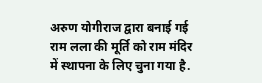अरुण योगीराज द्वारा बनाई गई राम लला की मूर्ति को राम मंदिर में स्थापना के लिए चुना गया है.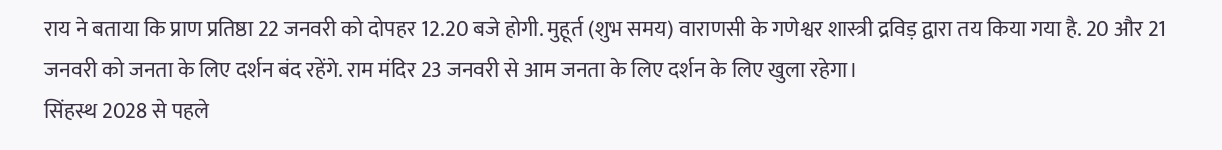राय ने बताया कि प्राण प्रतिष्ठा 22 जनवरी को दोपहर 12.20 बजे होगी. मुहूर्त (शुभ समय) वाराणसी के गणेश्वर शास्त्री द्रविड़ द्वारा तय किया गया है. 20 और 21 जनवरी को जनता के लिए दर्शन बंद रहेंगे. राम मंदिर 23 जनवरी से आम जनता के लिए दर्शन के लिए खुला रहेगा।
सिंहस्थ 2028 से पहले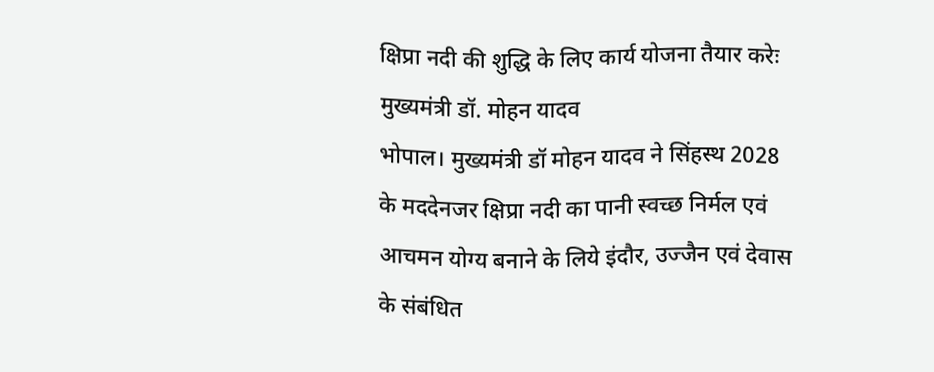क्षिप्रा नदी की शुद्धि के लिए कार्य योजना तैयार करेः मुख्यमंत्री डॉ. मोहन यादव
भोपाल। मुख्यमंत्री डॉ मोहन यादव ने सिंहस्थ 2028 के मददेनजर क्षिप्रा नदी का पानी स्वच्छ निर्मल एवं आचमन योग्य बनाने के लिये इंदौर, उज्जैन एवं देवास के संबंधित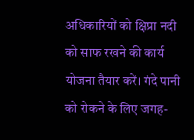अधिकारियों को क्षिप्रा नदी को साफ रखने की कार्य योजना तैयार करें। गंदे पानी को रोकने के लिए जगह-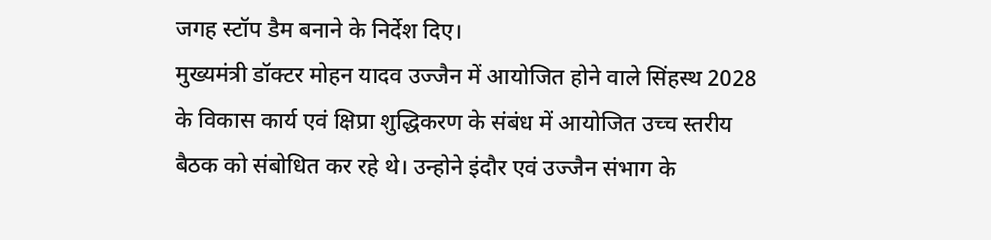जगह स्टॉप डैम बनाने के निर्देश दिए।
मुख्यमंत्री डॉक्टर मोहन यादव उज्जैन में आयोजित होने वाले सिंहस्थ 2028 के विकास कार्य एवं क्षिप्रा शुद्धिकरण के संबंध में आयोजित उच्च स्तरीय बैठक को संबोधित कर रहे थे। उन्होने इंदौर एवं उज्जैन संभाग के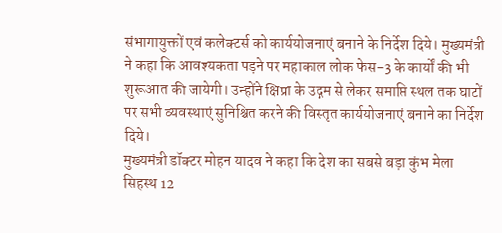संभागायुक्तों एवं कलेक्टर्स को कार्ययोजनाएं बनाने के निर्देश दिये। मुख्यमंत्री ने कहा कि आवश्यकता पड़ने पर महाकाल लोक फेस-3 के कार्यों की भी शुरूआत की जायेगी। उन्होंने क्षिप्रा के उद्गम से लेकर समाप्ति स्थल तक घाटों पर सभी व्यवस्थाएं सुनिश्चित करने की विस्तृत कार्ययोजनाएं बनाने का निर्देश दिये।
मुख्यमंत्री डॉक्टर मोहन यादव ने कहा कि देश का सबसे बड़ा कुंभ मेला सिहस्थ 12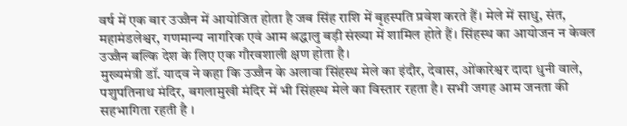वर्ष में एक बार उज्जैन में आयोजित होता है जब सिंह राशि में बृहस्पति प्रवेश करते हैं। मेले में साधु, संत, महामंडलेश्वर, गणमान्य नागरिक एवं आम श्रद्धालु बड़ी संख्या में शामिल होते हैं। सिंहस्थ का आयोजन न केवल उज्जैन बल्कि देश के लिए एक गौरवशाली क्षण होता है।
मुख्यमंत्री डॉ. यादव ने कहा कि उज्जैन के अलावा सिंहस्थ मेले का इंदौर, देवास, ओंकारेश्वर दादा धुनी वाले, पशुपतिनाथ मंदिर, बगलामुखी मंदिर में भी सिंहस्थ मेले का विस्तार रहता है। सभी जगह आम जनता की सहभागिता रहती है ।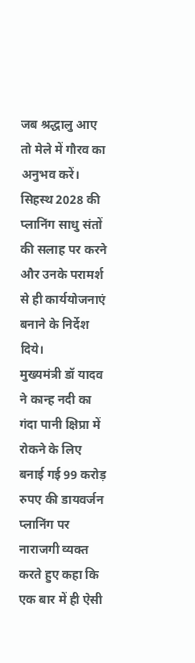जब श्रद्धालु आए तो मेले में गौरव का अनुभव करें। सिहस्थ 2028 की प्लानिंग साधु संतों की सलाह पर करने और उनके परामर्श से ही कार्ययोजनाएं बनाने के निर्देश दिये।
मुख्यमंत्री डॉ यादव ने कान्ह नदी का गंदा पानी क्षिप्रा में रोकने के लिए बनाई गई 99 करोड़ रुपए की डायवर्जन प्लानिंग पर नाराजगी व्यक्त करते हुए कहा कि एक बार में ही ऐसी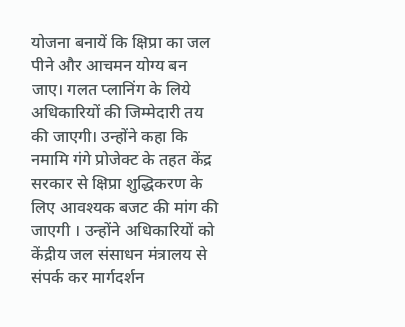योजना बनायें कि क्षिप्रा का जल पीने और आचमन योग्य बन जाए। गलत प्लानिंग के लिये अधिकारियों की जिम्मेदारी तय की जाएगी। उन्होंने कहा कि नमामि गंगे प्रोजेक्ट के तहत केंद्र सरकार से क्षिप्रा शुद्धिकरण के लिए आवश्यक बजट की मांग की जाएगी । उन्होंने अधिकारियों को केंद्रीय जल संसाधन मंत्रालय से संपर्क कर मार्गदर्शन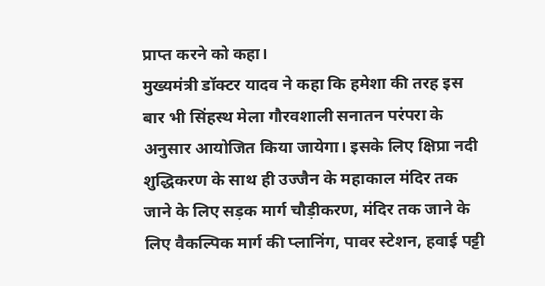प्राप्त करने को कहा।
मुख्यमंत्री डॉक्टर यादव ने कहा कि हमेशा की तरह इस बार भी सिंहस्थ मेला गौरवशाली सनातन परंपरा के अनुसार आयोजित किया जायेगा। इसके लिए क्षिप्रा नदी शुद्धिकरण के साथ ही उज्जैन के महाकाल मंदिर तक जाने के लिए सड़क मार्ग चौड़ीकरण, मंदिर तक जाने के लिए वैकल्पिक मार्ग की प्लानिंग, पावर स्टेशन, हवाई पट्टी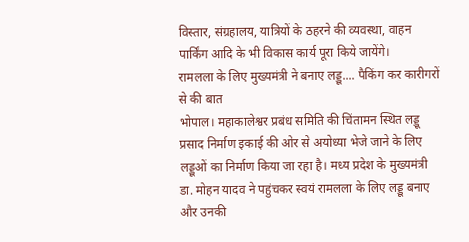विस्तार, संग्रहालय, यात्रियों के ठहरने की व्यवस्था, वाहन पार्किंग आदि के भी विकास कार्य पूरा किये जायेंगे।
रामलला के लिए मुख्यमंत्री ने बनाए लड्डू.... पैकिंग कर कारीगरों से की बात
भोपाल। महाकालेश्वर प्रबंध समिति की चिंतामन स्थित लड्डू प्रसाद निर्माण इकाई की ओर से अयोध्या भेजे जाने के लिए लड्डूओं का निर्माण किया जा रहा है। मध्य प्रदेश के मुख्यमंत्री डा. मोहन यादव ने पहुंचकर स्वयं रामलला के लिए लड्डू बनाए और उनकी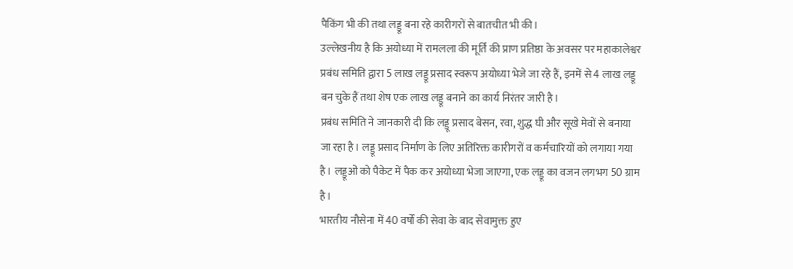पैकिंग भी की तथा लड्डू बना रहे कारीगरों से बातचीत भी की।
उल्लेखनीय है कि अयोध्या में रामलला की मूर्ति की प्राण प्रतिष्ठा के अवसर पर महाकालेश्वर प्रबंध समिति द्वारा 5 लाख लड्डू प्रसाद स्वरूप अयोध्या भेजे जा रहे हैं, इनमें से 4 लाख लड्डू बन चुके हैं तथा शेष एक लाख लड्डू बनाने का कार्य निरंतर जारी है।
प्रबंध समिति ने जानकारी दी कि लड्डू प्रसाद बेसन, रवा, शुद्ध घी और सूखे मेवों से बनाया जा रहा है। लड्डू प्रसाद निर्माण के लिए अतिरिक्त कारीगरों व कर्मचारियों को लगाया गया है। लड्डूओं को पैकेट में पैक कर अयोध्या भेजा जाएगा, एक लड्डू का वजन लगभग 50 ग्राम है।
भारतीय नौसेना में 40 वर्षों की सेवा के बाद सेवामुक्त हुए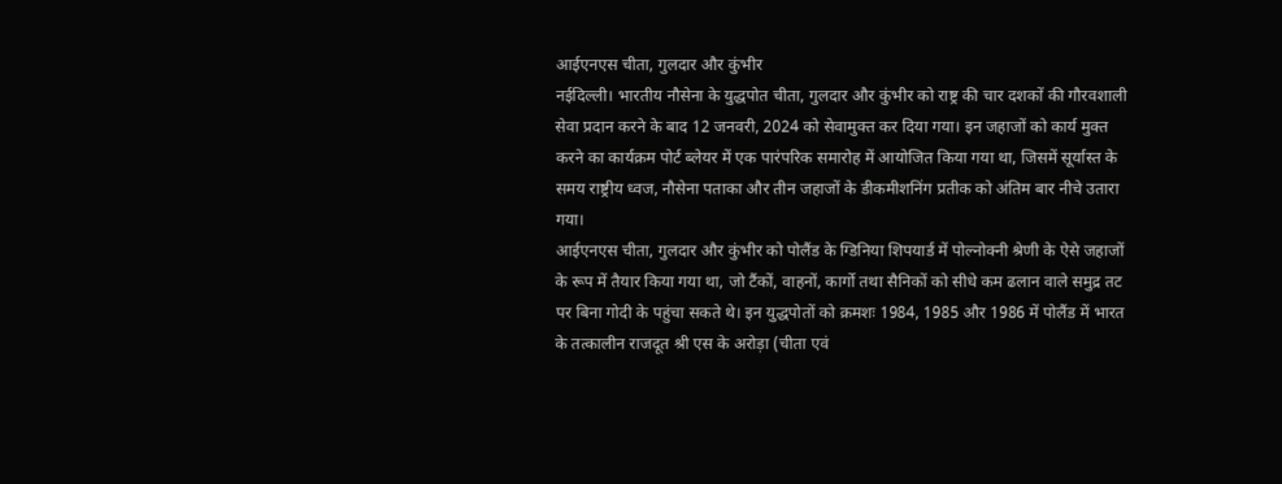आईएनएस चीता, गुलदार और कुंभीर
नईदिल्ली। भारतीय नौसेना के युद्धपोत चीता, गुलदार और कुंभीर को राष्ट्र की चार दशकों की गौरवशाली सेवा प्रदान करने के बाद 12 जनवरी, 2024 को सेवामुक्त कर दिया गया। इन जहाजों को कार्य मुक्त करने का कार्यक्रम पोर्ट ब्लेयर में एक पारंपरिक समारोह में आयोजित किया गया था, जिसमें सूर्यास्त के समय राष्ट्रीय ध्वज, नौसेना पताका और तीन जहाजों के डीकमीशनिंग प्रतीक को अंतिम बार नीचे उतारा गया।
आईएनएस चीता, गुलदार और कुंभीर को पोलैंड के ग्डिनिया शिपयार्ड में पोल्नोक्नी श्रेणी के ऐसे जहाजों के रूप में तैयार किया गया था, जो टैंकों, वाहनों, कार्गो तथा सैनिकों को सीधे कम ढलान वाले समुद्र तट पर बिना गोदी के पहुंचा सकते थे। इन युद्धपोतों को क्रमशः 1984, 1985 और 1986 में पोलैंड में भारत के तत्कालीन राजदूत श्री एस के अरोड़ा (चीता एवं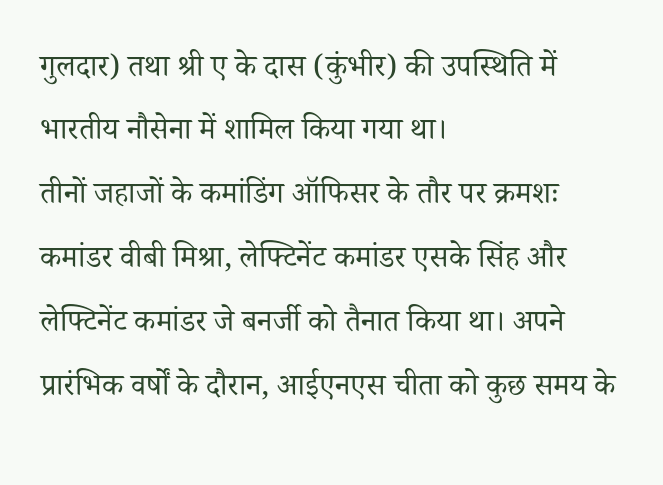गुलदार) तथा श्री ए के दास (कुंभीर) की उपस्थिति में भारतीय नौसेना में शामिल किया गया था।
तीनों जहाजों के कमांडिंग ऑफिसर के तौर पर क्रमशः कमांडर वीबी मिश्रा, लेफ्टिनेंट कमांडर एसके सिंह और लेफ्टिनेंट कमांडर जे बनर्जी को तैनात किया था। अपने प्रारंभिक वर्षों के दौरान, आईएनएस चीता को कुछ समय के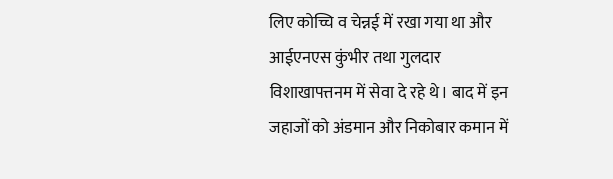लिए कोच्चि व चेन्नई में रखा गया था और आईएनएस कुंभीर तथा गुलदार विशाखापत्तनम में सेवा दे रहे थे। बाद में इन जहाजों को अंडमान और निकोबार कमान में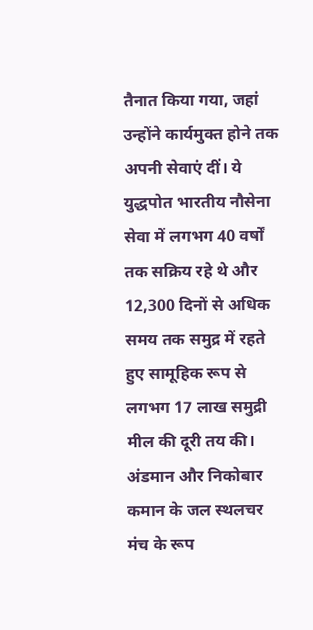तैनात किया गया, जहां उन्होंने कार्यमुक्त होने तक अपनी सेवाएं दीं। ये युद्धपोत भारतीय नौसेना सेवा में लगभग 40 वर्षों तक सक्रिय रहे थे और 12,300 दिनों से अधिक समय तक समुद्र में रहते हुए सामूहिक रूप से लगभग 17 लाख समुद्री मील की दूरी तय की। अंडमान और निकोबार कमान के जल स्थलचर मंच के रूप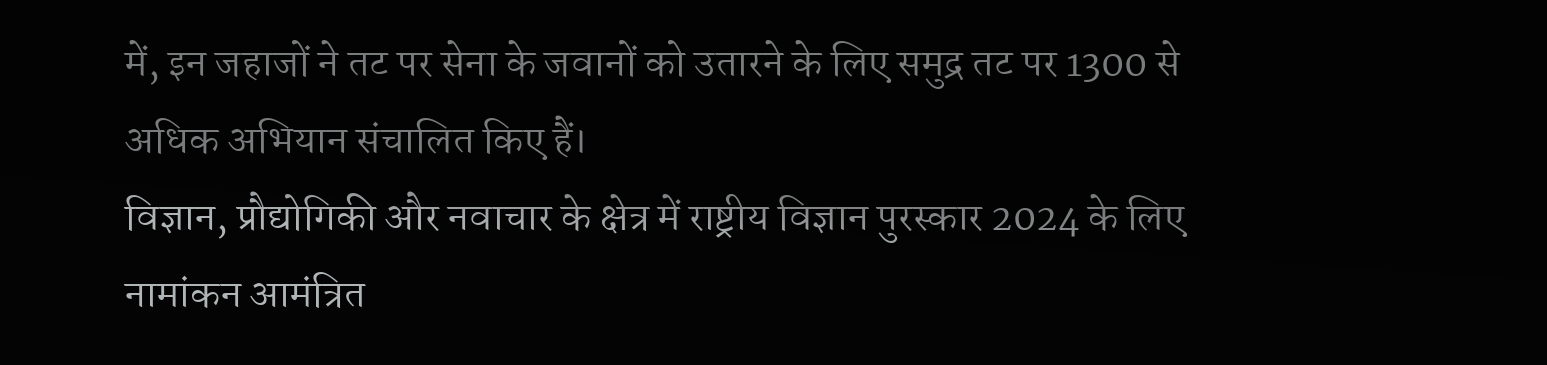में, इन जहाजों ने तट पर सेना के जवानों को उतारने के लिए समुद्र तट पर 1300 से अधिक अभियान संचालित किए हैं।
विज्ञान, प्रौद्योगिकी और नवाचार के क्षेत्र में राष्ट्रीय विज्ञान पुरस्कार 2024 के लिए नामांकन आमंत्रित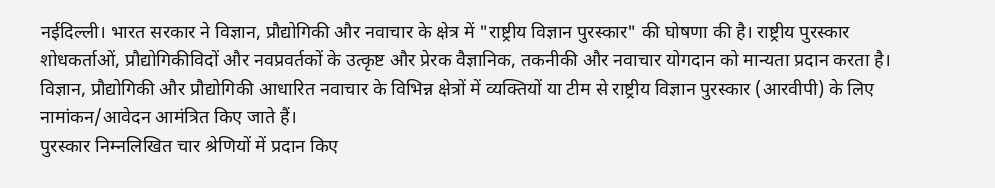नईदिल्ली। भारत सरकार ने विज्ञान, प्रौद्योगिकी और नवाचार के क्षेत्र में "राष्ट्रीय विज्ञान पुरस्कार" की घोषणा की है। राष्ट्रीय पुरस्कार शोधकर्ताओं, प्रौद्योगिकीविदों और नवप्रवर्तकों के उत्कृष्ट और प्रेरक वैज्ञानिक, तकनीकी और नवाचार योगदान को मान्यता प्रदान करता है। विज्ञान, प्रौद्योगिकी और प्रौद्योगिकी आधारित नवाचार के विभिन्न क्षेत्रों में व्यक्तियों या टीम से राष्ट्रीय विज्ञान पुरस्कार (आरवीपी) के लिए नामांकन/आवेदन आमंत्रित किए जाते हैं।
पुरस्कार निम्नलिखित चार श्रेणियों में प्रदान किए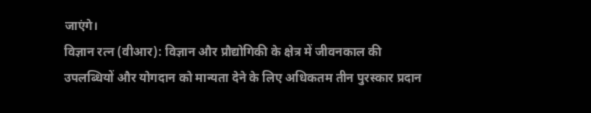जाएंगे।
विज्ञान रत्न (वीआर): विज्ञान और प्रौद्योगिकी के क्षेत्र में जीवनकाल की उपलब्धियों और योगदान को मान्यता देने के लिए अधिकतम तीन पुरस्कार प्रदान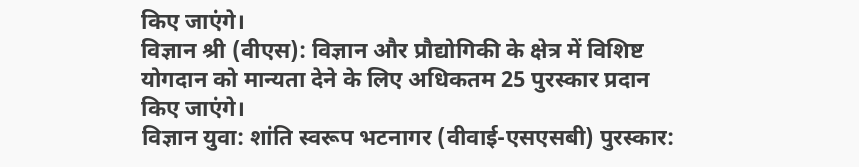किए जाएंगे।
विज्ञान श्री (वीएस): विज्ञान और प्रौद्योगिकी के क्षेत्र में विशिष्ट योगदान को मान्यता देने के लिए अधिकतम 25 पुरस्कार प्रदान किए जाएंगे।
विज्ञान युवा: शांति स्वरूप भटनागर (वीवाई-एसएसबी) पुरस्कार: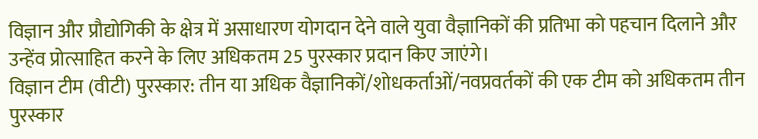विज्ञान और प्रौद्योगिकी के क्षेत्र में असाधारण योगदान देने वाले युवा वैज्ञानिकों की प्रतिभा को पहचान दिलाने और उन्हेंव प्रोत्साहित करने के लिए अधिकतम 25 पुरस्कार प्रदान किए जाएंगे।
विज्ञान टीम (वीटी) पुरस्कार: तीन या अधिक वैज्ञानिकों/शोधकर्ताओं/नवप्रवर्तकों की एक टीम को अधिकतम तीन पुरस्कार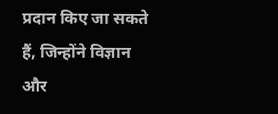प्रदान किए जा सकते हैं, जिन्होंने विज्ञान और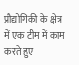प्रौद्योगिकी के क्षेत्र में एक टीम में काम करते हुए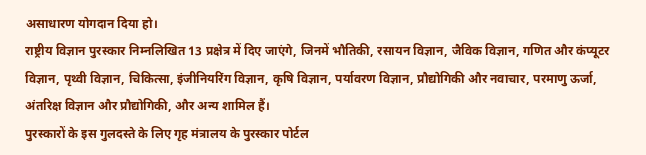असाधारण योगदान दिया हो।
राष्ट्रीय विज्ञान पुरस्कार निम्नलिखित 13 प्रक्षेत्र में दिए जाएंगे, जिनमें भौतिकी, रसायन विज्ञान, जैविक विज्ञान, गणित और कंप्यूटर विज्ञान, पृथ्वी विज्ञान, चिकित्सा, इंजीनियरिंग विज्ञान, कृषि विज्ञान, पर्यावरण विज्ञान, प्रौद्योगिकी और नवाचार, परमाणु ऊर्जा, अंतरिक्ष विज्ञान और प्रौद्योगिकी, और अन्य शामिल हैं।
पुरस्कारों के इस गुलदस्ते के लिए गृह मंत्रालय के पुरस्कार पोर्टल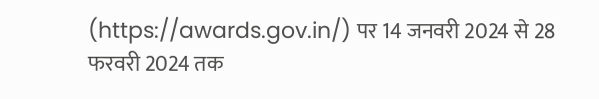(https://awards.gov.in/) पर 14 जनवरी 2024 से 28 फरवरी 2024 तक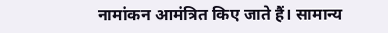नामांकन आमंत्रित किए जाते हैं। सामान्य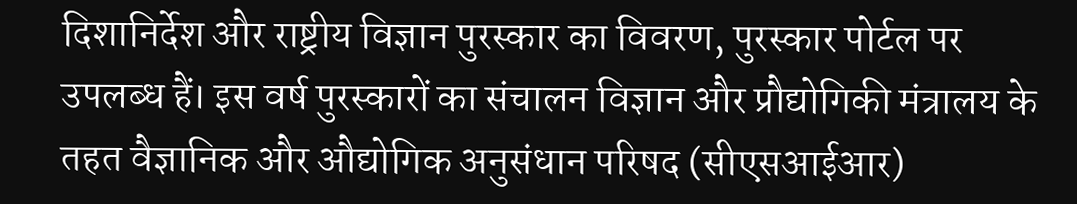दिशानिर्देश और राष्ट्रीय विज्ञान पुरस्कार का विवरण, पुरस्कार पोर्टल पर उपलब्ध हैं। इस वर्ष पुरस्कारों का संचालन विज्ञान और प्रौद्योगिकी मंत्रालय के तहत वैज्ञानिक और औद्योगिक अनुसंधान परिषद (सीएसआईआर)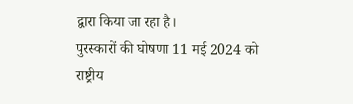द्वारा किया जा रहा है।
पुरस्कारों की घोषणा 11 मई 2024 को राष्ट्रीय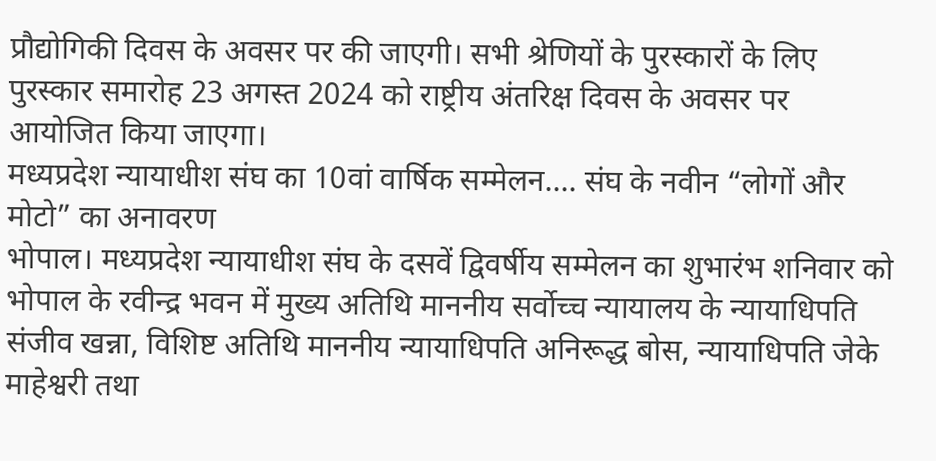प्रौद्योगिकी दिवस के अवसर पर की जाएगी। सभी श्रेणियों के पुरस्कारों के लिए पुरस्कार समारोह 23 अगस्त 2024 को राष्ट्रीय अंतरिक्ष दिवस के अवसर पर आयोजित किया जाएगा।
मध्यप्रदेश न्यायाधीश संघ का 10वां वार्षिक सम्मेलन.... संघ के नवीन “लोगों और मोटो” का अनावरण
भोपाल। मध्यप्रदेश न्यायाधीश संघ के दसवें द्विवर्षीय सम्मेलन का शुभारंभ शनिवार को भोपाल के रवीन्द्र भवन में मुख्य अतिथि माननीय सर्वोच्च न्यायालय के न्यायाधिपति संजीव खन्ना, विशिष्ट अतिथि माननीय न्यायाधिपति अनिरूद्ध बोस, न्यायाधिपति जेके माहेश्वरी तथा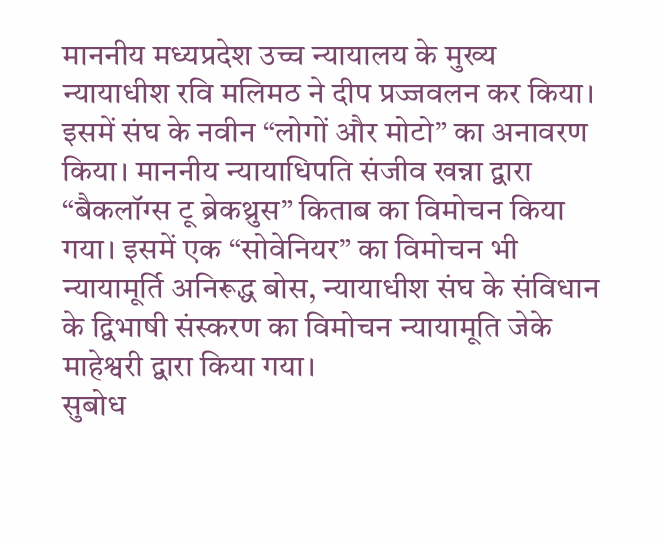माननीय मध्यप्रदेश उच्च न्यायालय के मुख्य न्यायाधीश रवि मलिमठ ने दीप प्रज्जवलन कर किया। इसमें संघ के नवीन “लोगों और मोटो” का अनावरण किया। माननीय न्यायाधिपति संजीव खन्ना द्वारा “बैकलॉग्स टू ब्रेकथ्रुस” किताब का विमोचन किया गया। इसमें एक “सोवेनियर” का विमोचन भी न्यायामूर्ति अनिरूद्ध बोस, न्यायाधीश संघ के संविधान के द्विभाषी संस्करण का विमोचन न्यायामूति जेके माहेश्वरी द्वारा किया गया।
सुबोध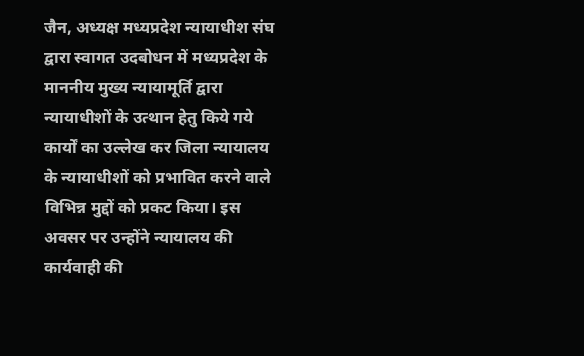जैन, अध्यक्ष मध्यप्रदेश न्यायाधीश संघ द्वारा स्वागत उदबोधन में मध्यप्रदेश के माननीय मुख्य न्यायामूर्ति द्वारा न्यायाधीशों के उत्थान हेतु किये गये कार्यों का उल्लेख कर जिला न्यायालय के न्यायाधीशों को प्रभावित करने वाले विभिन्न मुद्दों को प्रकट किया। इस अवसर पर उन्होंने न्यायालय की कार्यवाही की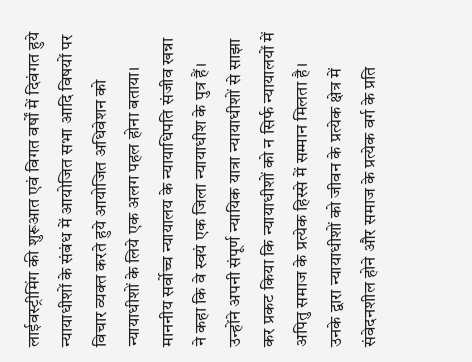लाईवस्ट्रीमिंग की शुरूआत एवं विगत वर्षों में दिवंगत हुये न्यायाधीशों के संबंध में आयोजित सभा आदि विषयों पर विचार व्यक्त करते हुये आयोजित अधिवेशन को न्यायाधीशों के लिये एक अलग पहल होना बताया।
माननीय सर्वोच्च न्यायालय के न्यायाधिपति संजीव खन्ना ने कहा कि वे स्वयं एक जिला न्यायाधीश के पुत्र हैं। उन्होंने अपनी संपूर्ण न्यायिक यात्रा न्यायाधीशों से साझा कर प्रकट किया कि न्यायाधीशों को न सिर्फ न्यायालयों में अपितु समाज के प्रत्येक हिस्से में सम्मान मिलता है। उनके द्वारा न्यायाधीशों को जीवन के प्रत्येक क्षेत्र में संवेदनशील होने और समाज के प्रत्येक वर्ग के प्रति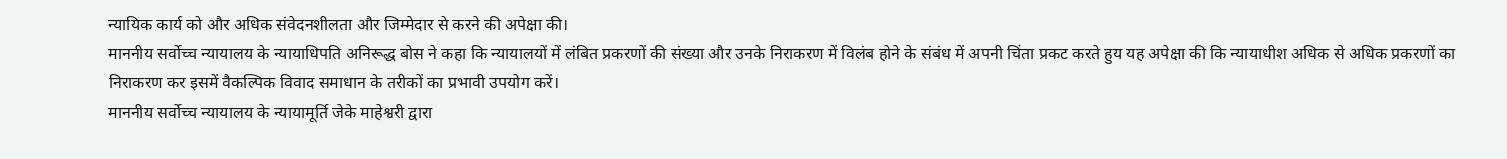न्यायिक कार्य को और अधिक संवेदनशीलता और जिम्मेदार से करने की अपेक्षा की।
माननीय सर्वोच्च न्यायालय के न्यायाधिपति अनिरूद्ध बोस ने कहा कि न्यायालयों में लंबित प्रकरणों की संख्या और उनके निराकरण में विलंब होने के संबंध में अपनी चिंता प्रकट करते हुय यह अपेक्षा की कि न्यायाधीश अधिक से अधिक प्रकरणों का निराकरण कर इसमें वैकल्पिक विवाद समाधान के तरीकों का प्रभावी उपयोग करें।
माननीय सर्वोच्च न्यायालय के न्यायामूर्ति जेके माहेश्वरी द्वारा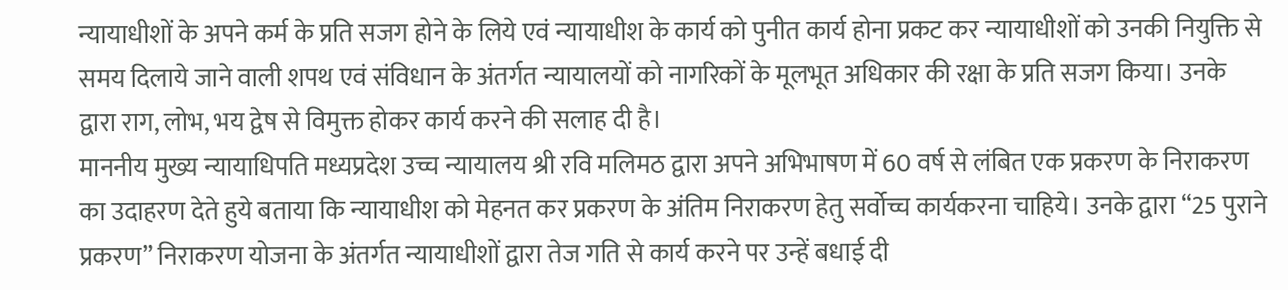न्यायाधीशों के अपने कर्म के प्रति सजग होने के लिये एवं न्यायाधीश के कार्य को पुनीत कार्य होना प्रकट कर न्यायाधीशों को उनकी नियुक्ति से समय दिलाये जाने वाली शपथ एवं संविधान के अंतर्गत न्यायालयों को नागरिकों के मूलभूत अधिकार की रक्षा के प्रति सजग किया। उनके द्वारा राग, लोभ, भय द्वेष से विमुक्त होकर कार्य करने की सलाह दी है।
माननीय मुख्य न्यायाधिपति मध्यप्रदेश उच्च न्यायालय श्री रवि मलिमठ द्वारा अपने अभिभाषण में 60 वर्ष से लंबित एक प्रकरण के निराकरण का उदाहरण देते हुये बताया कि न्यायाधीश को मेहनत कर प्रकरण के अंतिम निराकरण हेतु सर्वोच्च कार्यकरना चाहिये। उनके द्वारा “25 पुराने प्रकरण” निराकरण योजना के अंतर्गत न्यायाधीशों द्वारा तेज गति से कार्य करने पर उन्हें बधाई दी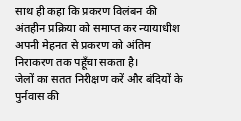साथ ही कहा कि प्रकरण विलंबन की अंतहीन प्रक्रिया को समाप्त कर न्यायाधीश अपनी मेहनत से प्रकरण को अंतिम निराकरण तक पहूँचा सकता है।
जेलों का सतत निरीक्षण करें और बंदियों के पुर्नवास की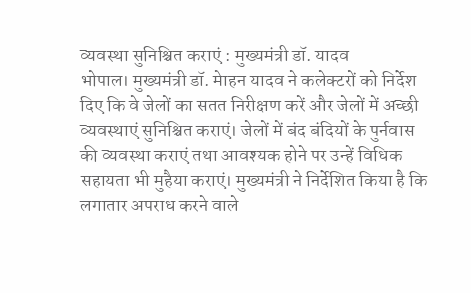व्यवस्था सुनिश्चित कराएं : मुख्यमंत्री डॉ. यादव
भोपाल। मुख्यमंत्री डॉ. मेाहन यादव ने कलेक्टरों को निर्देश दिए कि वे जेलों का सतत निरीक्षण करें और जेलों में अच्छी व्यवस्थाएं सुनिश्चित कराएं। जेलों में बंद बंदियों के पुर्नवास की व्यवस्था कराएं तथा आवश्यक होने पर उन्हें विधिक सहायता भी मुहैया कराएं। मुख्यमंत्री ने निर्देशित किया है कि लगातार अपराध करने वाले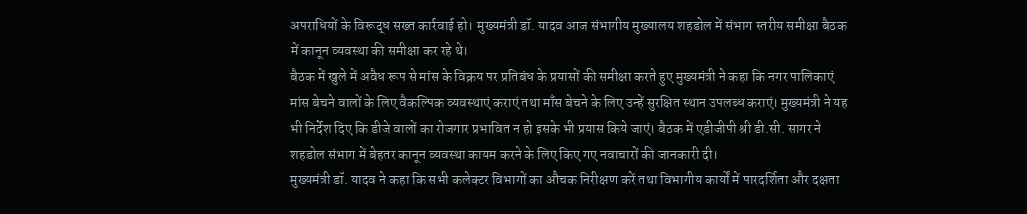अपराधियों के विरूद्ध सख्त कार्रवाई हो। मुख्यमंत्री डॉ. यादव आज संभागीय मुख्यालय शहडोल में संभाग स्तरीय समीक्षा बैठक में कानून व्यवस्था की समीक्षा कर रहे थे।
बैठक में खुले में अवैध रूप से मांस के विक्रय पर प्रतिबंध के प्रयासों की समीक्षा करते हुए मुख्यमंत्री ने कहा कि नगर पालिकाएं मांस बेचने वालों के लिए वैकल्पिक व्यवस्थाएं कराएं तथा माँस बेचने के लिए उन्हें सुरक्षित स्थान उपलब्ध कराएं। मुख्यमंत्री ने यह भी निर्देश दिए कि डीजे वालों का रोजगार प्रभावित न हो इसके भी प्रयास किये जाएं। बैठक में एडीजीपी श्री डी.सी. सागर ने शहडोल संभाग में बेहतर कानून व्यवस्था कायम करने के लिए किए गए नवाचारों की जानकारी दी।
मुख्यमंत्री डॉ. यादव ने कहा कि सभी कलेक्टर विभागों का औचक निरीक्षण करें तथा विभागीय कार्यों में पारदर्शिता और दक्षता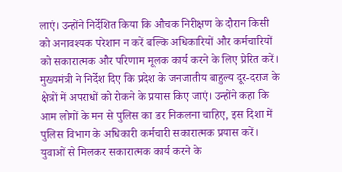लाएं। उन्होंने निर्देशित किया कि औचक निरीक्षण के दौरान किसी को अनावश्यक परेशान न करें बल्कि अधिकारियों और कर्मचारियों को सकारात्मक और परिणाम मूलक कार्य करने के लिए प्रेरित करें। मुख्यमंत्री ने निर्देश दिए कि प्रदेश के जनजातीय बाहुल्य दूर-दराज के क्षेत्रों में अपराधों को रोकने के प्रयास किए जाएं। उन्होंने कहा कि आम लोगों के मन से पुलिस का डर निकलना चाहिए, इस दिशा में पुलिस विभाग के अधिकारी कर्मचारी सकारात्मक प्रयास करें। युवाओं से मिलकर सकारात्मक कार्य करने के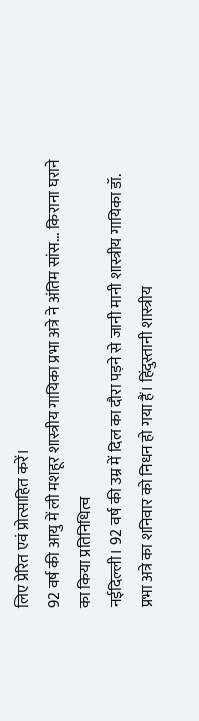लिए प्रेरित एवं प्रोत्साहित करें।
92 वर्ष की आयु में ली मशहूर शास्त्रीय गायिका प्रभा अत्रे ने अंतिम सांस... किराना घराने का किया प्रतिनिधित्व
नईदिल्ली। 92 वर्ष की उम्र में दिल का दौरा पड़ने से जानी मानी शास्त्रीय गायिका डॉ. प्रभा अत्रे का शनिवार को निधन हो गया हैं। हिंदुस्तानी शास्त्रीय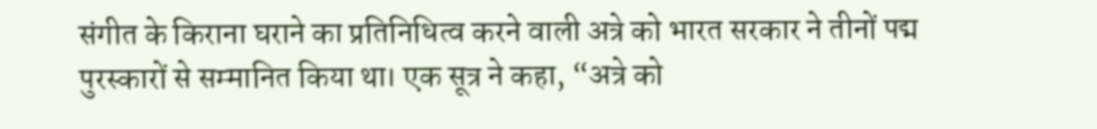संगीत के किराना घराने का प्रतिनिधित्व करने वाली अत्रे को भारत सरकार ने तीनों पद्म पुरस्कारों से सम्मानित किया था। एक सूत्र ने कहा, “अत्रे को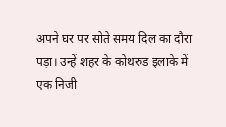अपने घर पर सोते समय दिल का दौरा पड़ा। उन्हें शहर के कोथरुड इलाके में एक निजी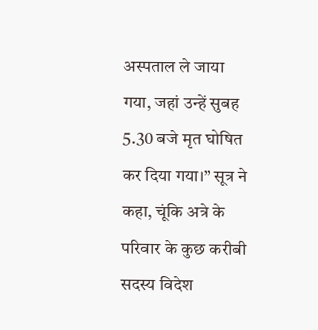अस्पताल ले जाया गया, जहां उन्हें सुबह 5.30 बजे मृत घोषित कर दिया गया।” सूत्र ने कहा, चूंकि अत्रे के परिवार के कुछ करीबी सदस्य विदेश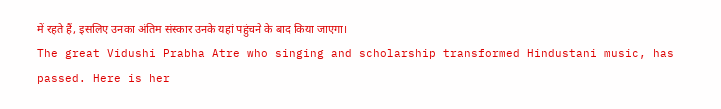में रहते हैं, इसलिए उनका अंतिम संस्कार उनके यहां पहुंचने के बाद किया जाएगा।
The great Vidushi Prabha Atre who singing and scholarship transformed Hindustani music, has passed. Here is her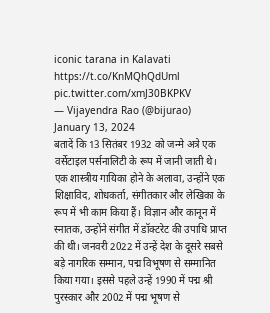iconic tarana in Kalavati https://t.co/KnMQhQdUml pic.twitter.com/xmJ30BKPKV
— Vijayendra Rao (@bijurao) January 13, 2024
बतादें कि 13 सितंबर 1932 को जन्मे अत्रे एक वर्सेटाइल पर्सनालिटी के रूप में जानी जाती थे। एक शास्त्रीय गायिका होने के अलावा, उन्होंने एक शिक्षाविद, शोधकर्ता, संगीतकार और लेखिका के रूप में भी काम किया हैं। विज्ञान और कानून में स्नातक, उन्होंने संगीत में डॉक्टरेट की उपाधि प्राप्त की थी। जनवरी 2022 में उन्हें देश के दूसरे सबसे बड़े नागरिक सम्मान, पद्म विभूषण से सम्मानित किया गया। इससे पहले उन्हें 1990 में पद्म श्री पुरस्कार और 2002 में पद्म भूषण से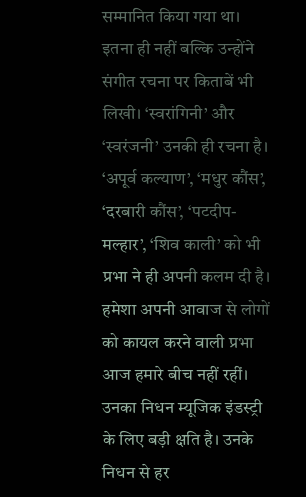सम्मानित किया गया था।
इतना ही नहीं बल्कि उन्होंने संगीत रचना पर किताबें भी लिखी। ‘स्वरांगिनी’ और ‘स्वरंजनी’ उनकी ही रचना है। ‘अपूर्व कल्याण’, ‘मधुर कौंस’, ‘दरबारी कौंस’, ‘पटदीप-मल्हार’, ‘शिव काली’ को भी प्रभा ने ही अपनी कलम दी है। हमेशा अपनी आवाज से लोगों को कायल करने वाली प्रभा आज हमारे बीच नहीं रहीं। उनका निधन म्यूजिक इंडस्ट्री के लिए बड़ी क्षति है। उनके निधन से हर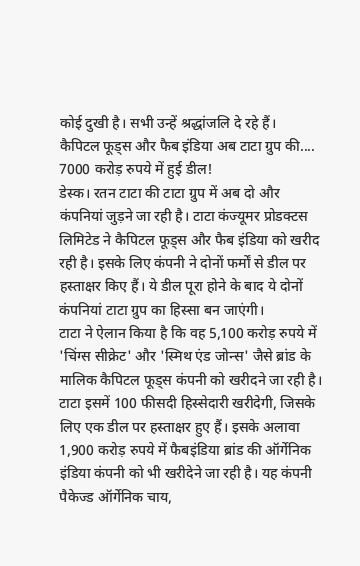कोई दुखी है। सभी उन्हें श्रद्धांजलि दे रहे हैं।
कैपिटल फूड्स और फैब इंडिया अब टाटा ग्रुप की.... 7000 करोड़ रुपये में हुई डील!
डेस्क। रतन टाटा की टाटा ग्रुप में अब दो और कंपनियां जुड़ने जा रही है। टाटा कंज्यूमर प्रोडक्टस लिमिटेड ने कैपिटल फूड्स और फैब इंडिया को खरीद रही है। इसके लिए कंपनी ने दोनों फर्मों से डील पर हस्ताक्षर किए हैं। ये डील पूरा होने के बाद ये दोनों कंपनियां टाटा ग्रुप का हिस्सा बन जाएंगी।
टाटा ने ऐलान किया है कि वह 5,100 करोड़ रुपये में 'चिंग्स सीक्रेट' और 'स्मिथ एंड जोन्स' जैसे ब्रांड के मालिक कैपिटल फूड्स कंपनी को खरीदने जा रही है। टाटा इसमें 100 फीसदी हिस्सेदारी खरीदेगी, जिसके लिए एक डील पर हस्ताक्षर हुए हैं। इसके अलावा 1,900 करोड़ रुपये में फैबइंडिया ब्रांड की ऑर्गेनिक इंडिया कंपनी को भी खरीदेने जा रही है। यह कंपनी पैकेज्ड ऑर्गेनिक चाय,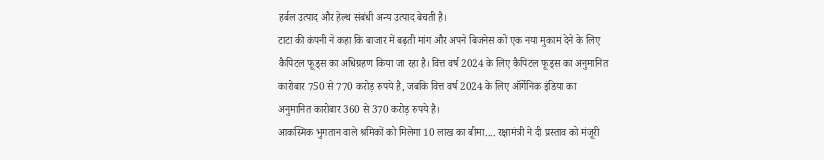हर्बल उत्पाद और हेल्थ संबंधी अन्य उत्पाद बेचती है।
टाटा की कंपनी ने कहा कि बाजार में बढ़ती मांग और अपने बिजनेस को एक नया मुकाम देने के लिए कैपिटल फूड्स का अधिग्रहण किया जा रहा है। वित्त वर्ष 2024 के लिए कैपिटल फूड्स का अनुमानित कारोबार 750 से 770 करोड़ रुपये है, जबकि वित्त वर्ष 2024 के लिए ऑर्गेनिक इंडिया का अनुमानित कारोबार 360 से 370 करोड़ रुपये है।
आकस्मिक भुगतान वाले श्रमिकों को मिलेगा 10 लाख का बीमा.... रक्षामंत्री ने दी प्रस्ताव को मंजूरी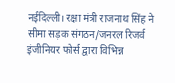नईदिल्ली। रक्षा मंत्री राजनाथ सिंह ने सीमा सड़क संगठन/जनरल रिजर्व इंजीनियर फोर्स द्वारा विभिन्न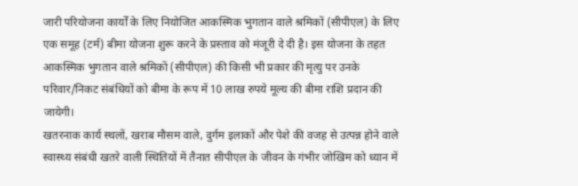जारी परियोजना कार्यों के लिए नियोजित आकस्मिक भुगतान वाले श्रमिकों (सीपीएल) के लिए एक समूह (टर्म) बीमा योजना शुरू करने के प्रस्ताव को मंजूरी दे दी है। इस योजना के तहत आकस्मिक भुगतान वाले श्रमिकों (सीपीएल) की किसी भी प्रकार की मृत्यु पर उनके परिवार/निकट संबंधियों को बीमा के रूप में 10 लाख रुपये मूल्य की बीमा राशि प्रदान की जायेगी।
खतरनाक कार्य स्थलों, खराब मौसम वाले, दुर्गम इलाकों और पेशे की वजह से उत्पन्न होने वाले स्वास्थ्य संबंधी खतरे वाली स्थितियों में तैनात सीपीएल के जीवन के गंभीर जोखिम को ध्यान में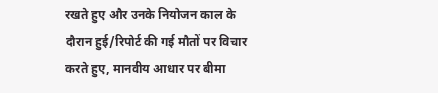रखते हुए और उनके नियोजन काल के दौरान हुई/रिपोर्ट की गई मौतों पर विचार करते हुए, मानवीय आधार पर बीमा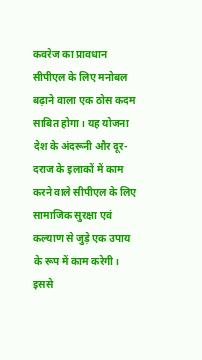कवरेज का प्रावधान सीपीएल के लिए मनोबल बढ़ाने वाला एक ठोस कदम साबित होगा। यह योजना देश के अंदरूनी और दूर-दराज के इलाकों में काम करने वाले सीपीएल के लिए सामाजिक सुरक्षा एवं कल्याण से जुड़े एक उपाय के रूप में काम करेगी। इससे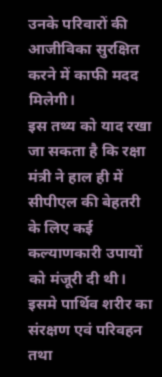उनके परिवारों की आजीविका सुरक्षित करने में काफी मदद मिलेगी।
इस तथ्य को याद रखा जा सकता है कि रक्षा मंत्री ने हाल ही में सीपीएल की बेहतरी के लिए कई कल्याणकारी उपायों को मंजूरी दी थी। इसमे पार्थिव शरीर का संरक्षण एवं परिवहन तथा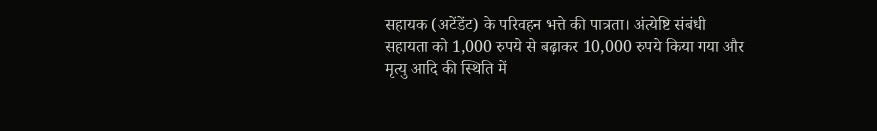सहायक (अटेंडेंट) के परिवहन भत्ते की पात्रता। अंत्येष्टि संबंधी सहायता को 1,000 रुपये से बढ़ाकर 10,000 रुपये किया गया और मृत्यु आदि की स्थिति में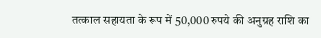तत्काल सहायता के रूप में 50,000 रुपये की अनुग्रह राशि का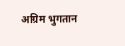अग्रिम भुगतान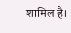शामिल है।